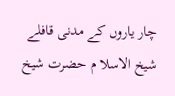چار یاروں کے مدنی قافلے
شیخ الاسلا م حضرت شیخ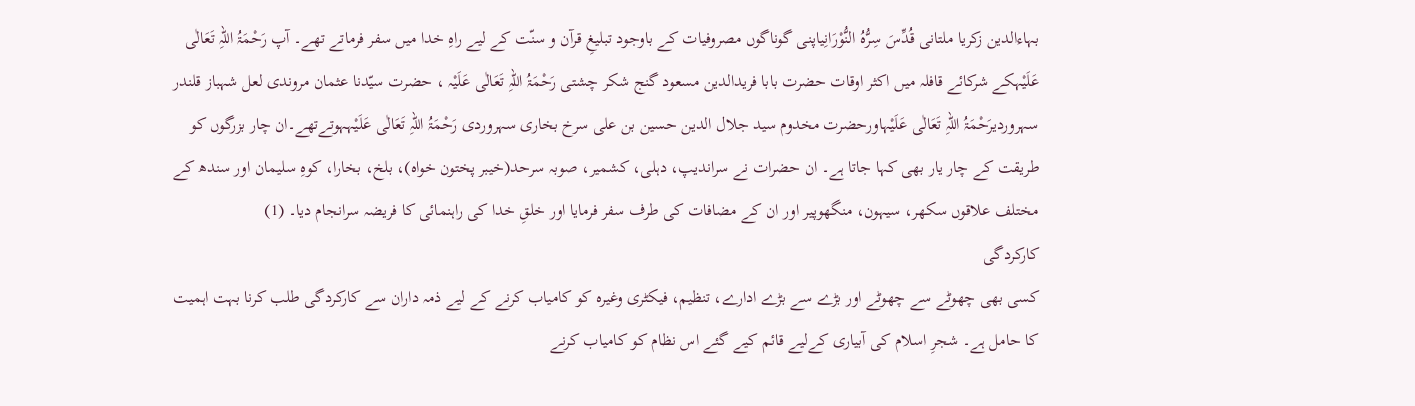بہاءالدین زکریا ملتانی قُدِّسَ سِرُّہُ النُّوْرَانِیاپنی گوناگوں مصروفیات کے باوجود تبلیغِ قرآن و سنّت کے لیے راہِ خدا میں سفر فرماتے تھے۔ آپ رَحْمَۃُ اللہِ تَعَالٰی عَلَیْہکے شرکائے قافلہ میں اکثر اوقات حضرت بابا فریدالدین مسعود گنج شکر چشتی رَحْمَۃُ اللہِ تَعَالٰی عَلَیْہ ، حضرت سیّدنا عثمان مروندی لعل شہباز قلندر سہروردیرَحْمَۃُ اللہِ تَعَالٰی عَلَیْہاورحضرت مخدوم سید جلال الدین حسین بن علی سرخ بخاری سہروردی رَحْمَۃُ اللہِ تَعَالٰی عَلَیْہہوتےتھے۔ان چار بزرگوں کو طریقت کے چار یار بھی کہا جاتا ہے۔ ان حضرات نے سراندیپ، دہلی، کشمیر، صوبہ سرحد(خیبر پختون خواہ)، بلخ، بخارا، کوہِ سلیمان اور سندھ کے مختلف علاقوں سکھر، سیہون، منگھوپیر اور ان کے مضافات کی طرف سفر فرمایا اور خلقِ خدا کی راہنمائی کا فریضہ سرانجام دیا۔ (1)
کارکردگی
کسی بھی چھوٹے سے چھوٹے اور بڑے سے بڑے ادارے، تنظیم، فیکٹری وغیرہ کو کامیاب کرنے کے لیے ذمہ داران سے کارکردگی طلب کرنا بہت اہمیت کا حامل ہے۔ شجرِ اسلام کی آبیاری کےلیے قائم کیے گئے اس نظام کو کامیاب کرنے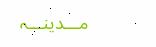مـــدینـــہ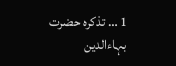1 … تذکرہ حضرت بہاءالدین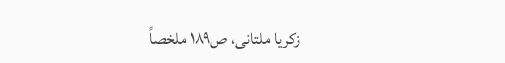زکریا ملتانی، ص۱۸۹ ملخصاً